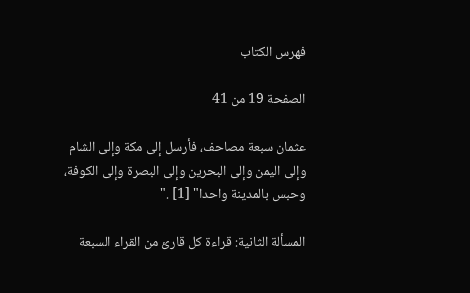فهرس الكتاب

الصفحة 19 من 41

عثمان سبعة مصاحف، فأرسل إلى مكة وإلى الشام وإلى اليمن وإلى البحرين وإلى البصرة وإلى الكوفة، وحبس بالمدينة واحدا" [1] ."

المسألة الثانية: قراءة كل قارئ من القراء السبعة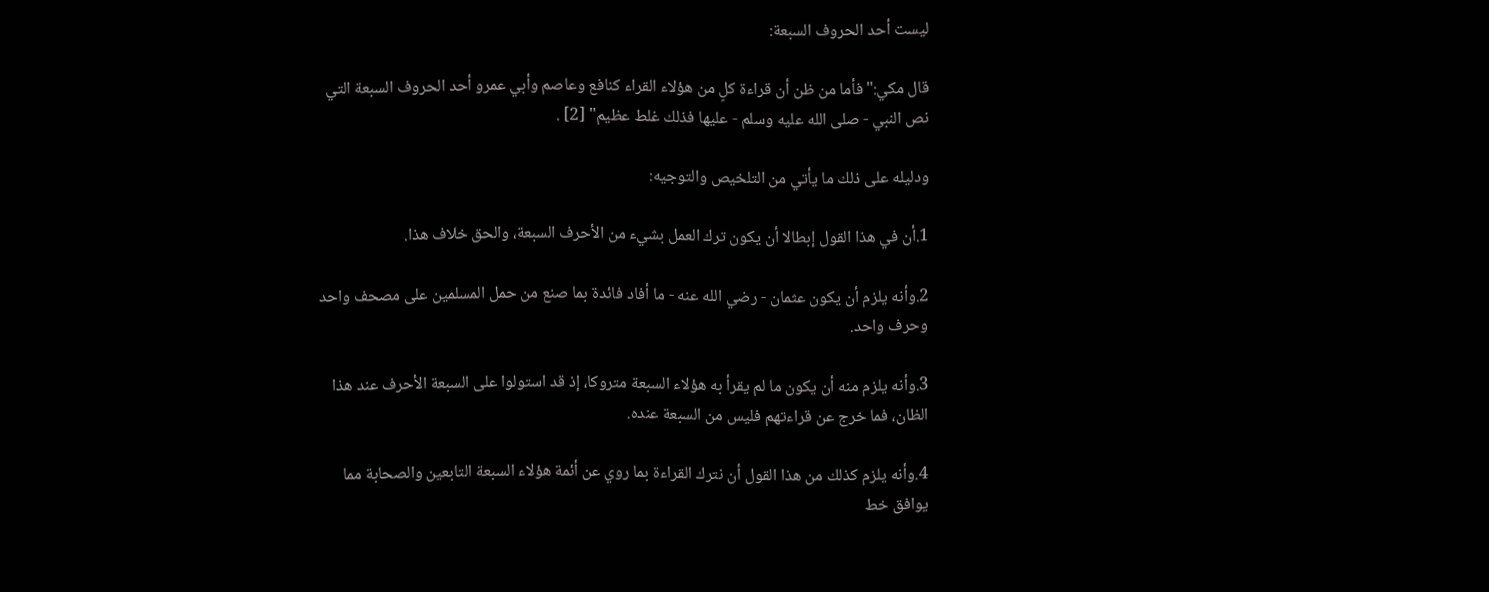ليست أحد الحروف السبعة:

قال مكي:"فأما من ظن أن قراءة كلٍ من هؤلاء القراء كنافع وعاصم وأبي عمرو أحد الحروف السبعة التي نص النبي - صلى الله عليه وسلم - عليها فذلك غلط عظيم" [2] .

ودليله على ذلك ما يأتي من التلخيص والتوجيه:

1.أن في هذا القول إبطالا أن يكون ترك العمل بشيء من الأحرف السبعة، والحق خلاف هذا.

2.وأنه يلزم أن يكون عثمان - رضي الله عنه - ما أفاد فائدة بما صنع من حمل المسلمين على مصحف واحد وحرف واحد.

3.وأنه يلزم منه أن يكون ما لم يقرأ به هؤلاء السبعة متروكا، إذ قد استولوا على السبعة الأحرف عند هذا الظان، فما خرج عن قراءتهم فليس من السبعة عنده.

4.وأنه يلزم كذلك من هذا القول أن نترك القراءة بما روي عن أئمة هؤلاء السبعة التابعين والصحابة مما يوافق خط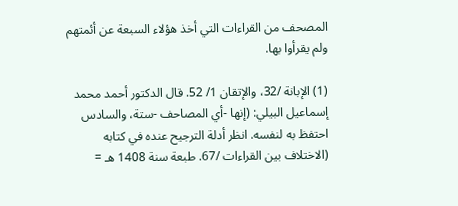المصحف من القراءات التي أخذ هؤلاء السبعة عن أئمتهم ولم يقرأوا بها.

(1) الإبانة /32، والإتقان 1/ 52. قال الدكتور أحمد محمد إسماعيل البيلي: (إنها -أي المصاحف -ستة، والسادس احتفظ به لنفسه. انظر أدلة الترجيح عنده في كتابه (الاختلاف بين القراءات /67. طبعة سنة 1408 هـ =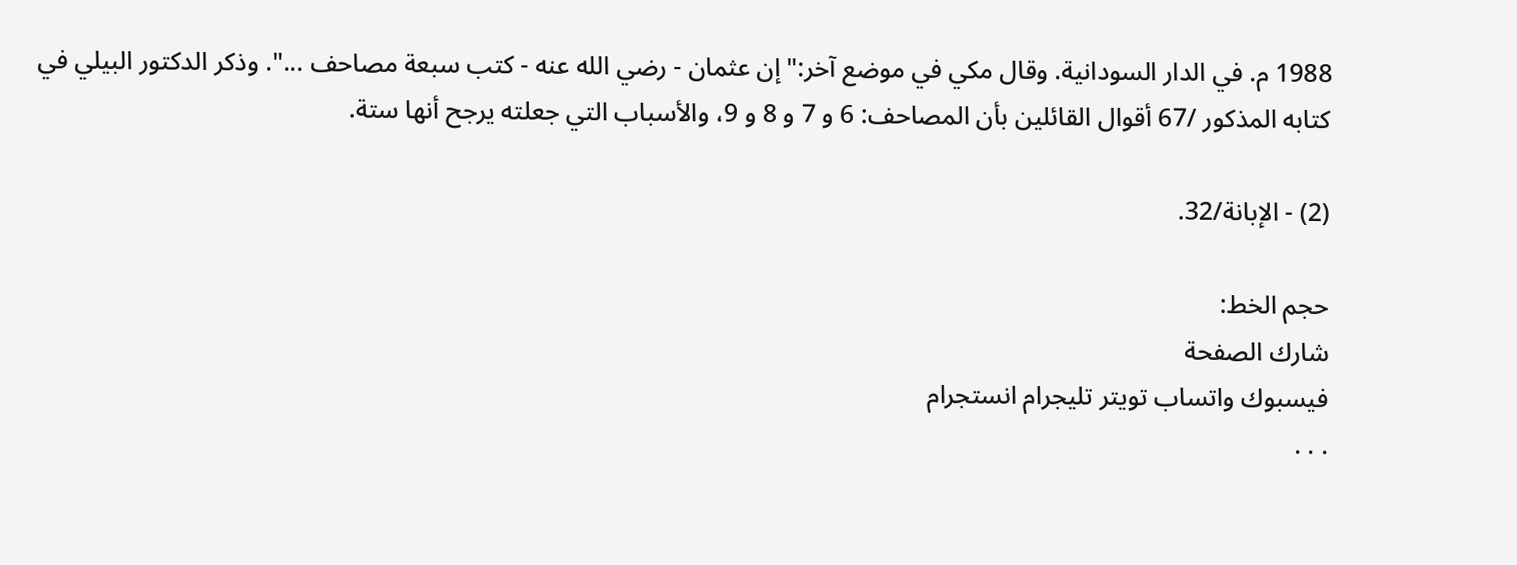1988 م. في الدار السودانية. وقال مكي في موضع آخر:"إن عثمان - رضي الله عنه - كتب سبعة مصاحف ...". وذكر الدكتور البيلي في كتابه المذكور /67 أقوال القائلين بأن المصاحف: 6 و 7 و 8 و 9، والأسباب التي جعلته يرجح أنها ستة.

(2) - الإبانة/32.

حجم الخط:
شارك الصفحة
فيسبوك واتساب تويتر تليجرام انستجرام
. . .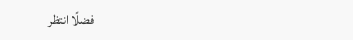فضلًا انتظر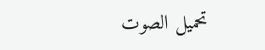تحميل الصوت